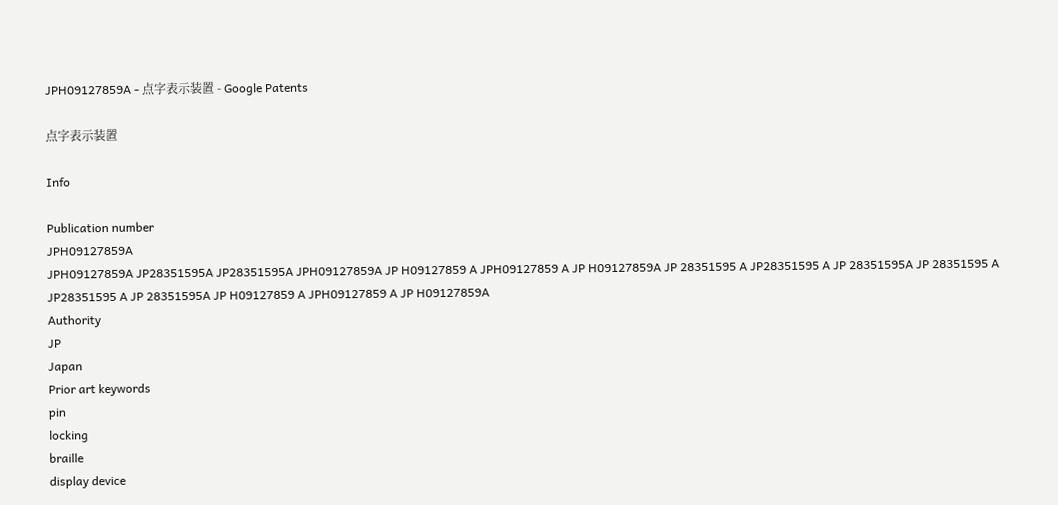JPH09127859A - 点字表示装置 - Google Patents

点字表示装置

Info

Publication number
JPH09127859A
JPH09127859A JP28351595A JP28351595A JPH09127859A JP H09127859 A JPH09127859 A JP H09127859A JP 28351595 A JP28351595 A JP 28351595A JP 28351595 A JP28351595 A JP 28351595A JP H09127859 A JPH09127859 A JP H09127859A
Authority
JP
Japan
Prior art keywords
pin
locking
braille
display device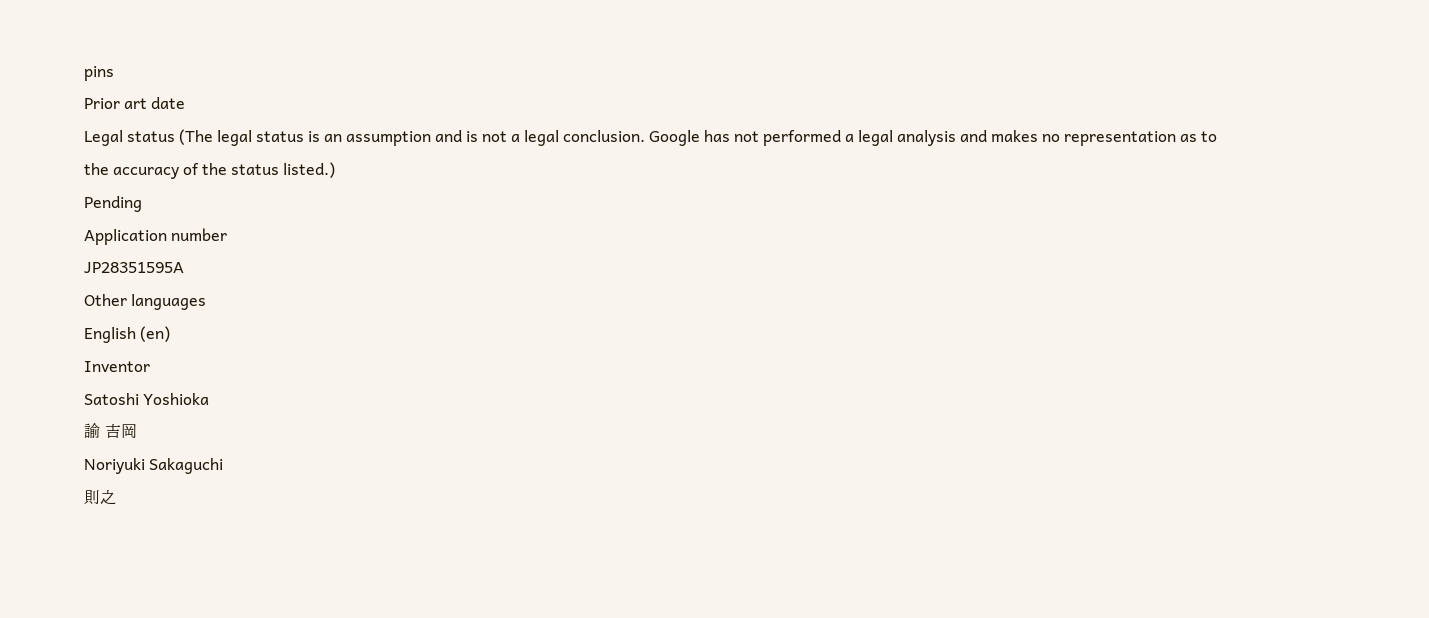pins
Prior art date
Legal status (The legal status is an assumption and is not a legal conclusion. Google has not performed a legal analysis and makes no representation as to the accuracy of the status listed.)
Pending
Application number
JP28351595A
Other languages
English (en)
Inventor
Satoshi Yoshioka
諭 吉岡
Noriyuki Sakaguchi
則之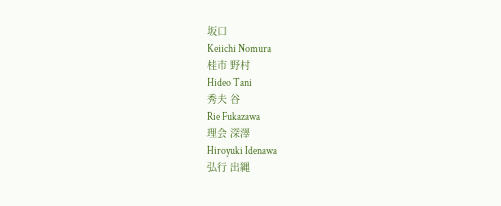坂口
Keiichi Nomura
桂市 野村
Hideo Tani
秀夫 谷
Rie Fukazawa
理会 深澤
Hiroyuki Idenawa
弘行 出縄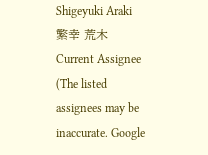Shigeyuki Araki
繁幸 荒木
Current Assignee (The listed assignees may be inaccurate. Google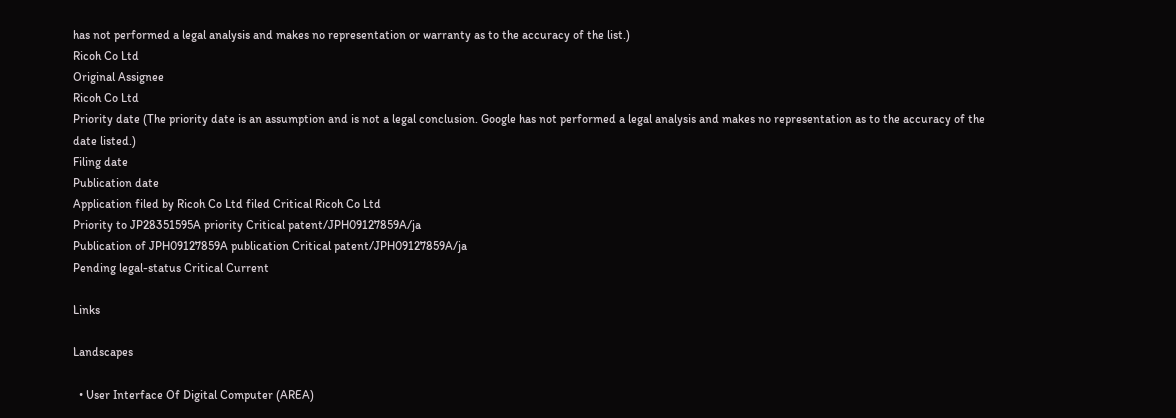has not performed a legal analysis and makes no representation or warranty as to the accuracy of the list.)
Ricoh Co Ltd
Original Assignee
Ricoh Co Ltd
Priority date (The priority date is an assumption and is not a legal conclusion. Google has not performed a legal analysis and makes no representation as to the accuracy of the date listed.)
Filing date
Publication date
Application filed by Ricoh Co Ltd filed Critical Ricoh Co Ltd
Priority to JP28351595A priority Critical patent/JPH09127859A/ja
Publication of JPH09127859A publication Critical patent/JPH09127859A/ja
Pending legal-status Critical Current

Links

Landscapes

  • User Interface Of Digital Computer (AREA)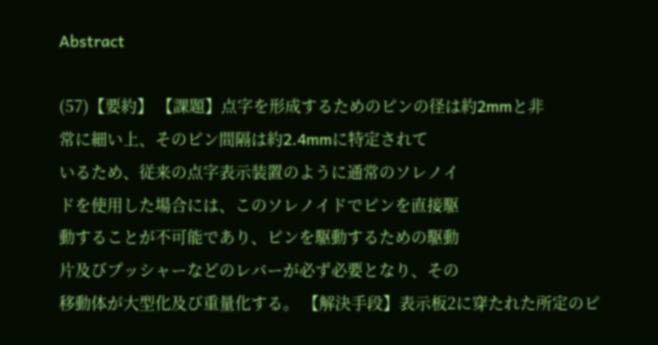Abstract

(57)【要約】 【課題】点字を形成するためのピンの径は約2mmと非
常に細い上、そのピン間隔は約2.4mmに特定されて
いるため、従来の点字表示装置のように通常のソレノイ
ドを使用した場合には、このソレノイドでピンを直接駆
動することが不可能であり、ピンを駆動するための駆動
片及びプッシャーなどのレバーが必ず必要となり、その
移動体が大型化及び重量化する。 【解決手段】表示板2に穿たれた所定のピ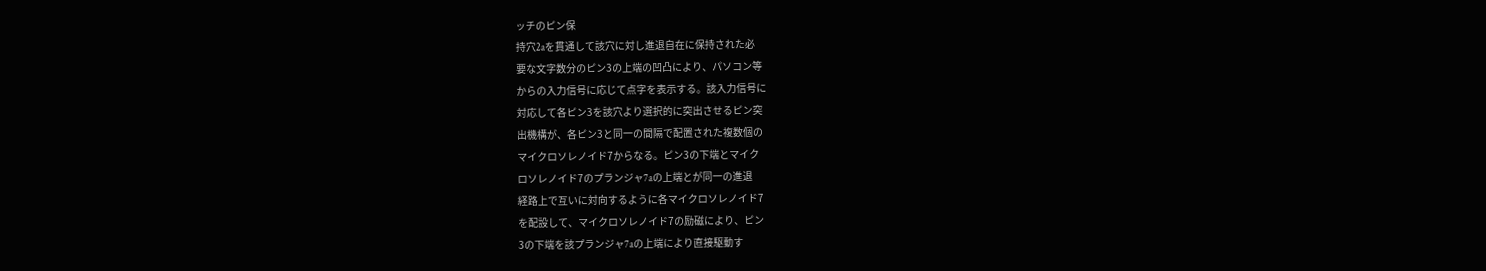ッチのピン保
持穴2aを貫通して該穴に対し進退自在に保持された必
要な文字数分のピン3の上端の凹凸により、パソコン等
からの入力信号に応じて点字を表示する。該入力信号に
対応して各ピン3を該穴より選択的に突出させるピン突
出機構が、各ピン3と同一の間隔で配置された複数個の
マイクロソレノイド7からなる。ピン3の下端とマイク
ロソレノイド7のプランジャ7aの上端とが同一の進退
経路上で互いに対向するように各マイクロソレノイド7
を配設して、マイクロソレノイド7の励磁により、ピン
3の下端を該プランジャ7aの上端により直接駆動す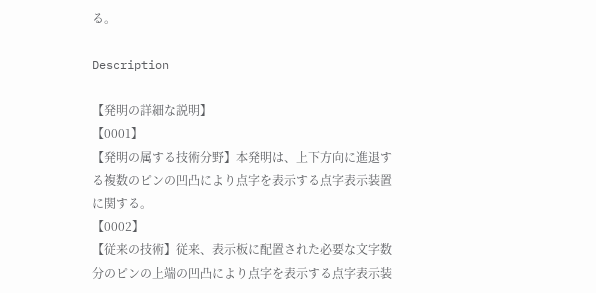る。

Description

【発明の詳細な説明】
【0001】
【発明の属する技術分野】本発明は、上下方向に進退す
る複数のピンの凹凸により点字を表示する点字表示装置
に関する。
【0002】
【従来の技術】従来、表示板に配置された必要な文字数
分のピンの上端の凹凸により点字を表示する点字表示装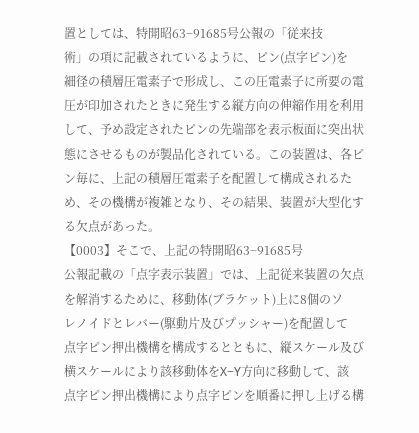置としては、特開昭63−91685号公報の「従来技
術」の項に記載されているように、ピン(点字ピン)を
細径の積層圧電素子で形成し、この圧電素子に所要の電
圧が印加されたときに発生する縦方向の伸縮作用を利用
して、予め設定されたピンの先端部を表示板面に突出状
態にさせるものが製品化されている。この装置は、各ピ
ン毎に、上記の積層圧電素子を配置して構成されるた
め、その機構が複雑となり、その結果、装置が大型化す
る欠点があった。
【0003】そこで、上記の特開昭63−91685号
公報記載の「点字表示装置」では、上記従来装置の欠点
を解消するために、移動体(ブラケット)上に8個のソ
レノイドとレバー(駆動片及びプッシャー)を配置して
点字ピン押出機構を構成するとともに、縦スケール及び
横スケールにより該移動体をX−Y方向に移動して、該
点字ピン押出機構により点字ピンを順番に押し上げる構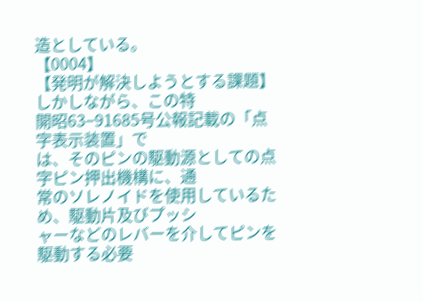造としている。
【0004】
【発明が解決しようとする課題】しかしながら、この特
開昭63−91685号公報記載の「点字表示装置」で
は、そのピンの駆動源としての点字ピン押出機構に、通
常のソレノイドを使用しているため、駆動片及びプッシ
ャーなどのレバーを介してピンを駆動する必要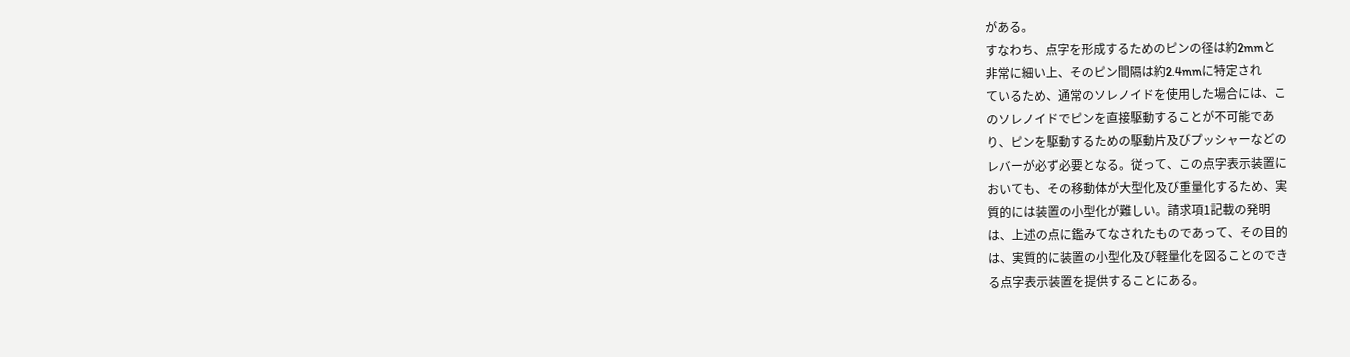がある。
すなわち、点字を形成するためのピンの径は約2mmと
非常に細い上、そのピン間隔は約2.4mmに特定され
ているため、通常のソレノイドを使用した場合には、こ
のソレノイドでピンを直接駆動することが不可能であ
り、ピンを駆動するための駆動片及びプッシャーなどの
レバーが必ず必要となる。従って、この点字表示装置に
おいても、その移動体が大型化及び重量化するため、実
質的には装置の小型化が難しい。請求項1記載の発明
は、上述の点に鑑みてなされたものであって、その目的
は、実質的に装置の小型化及び軽量化を図ることのでき
る点字表示装置を提供することにある。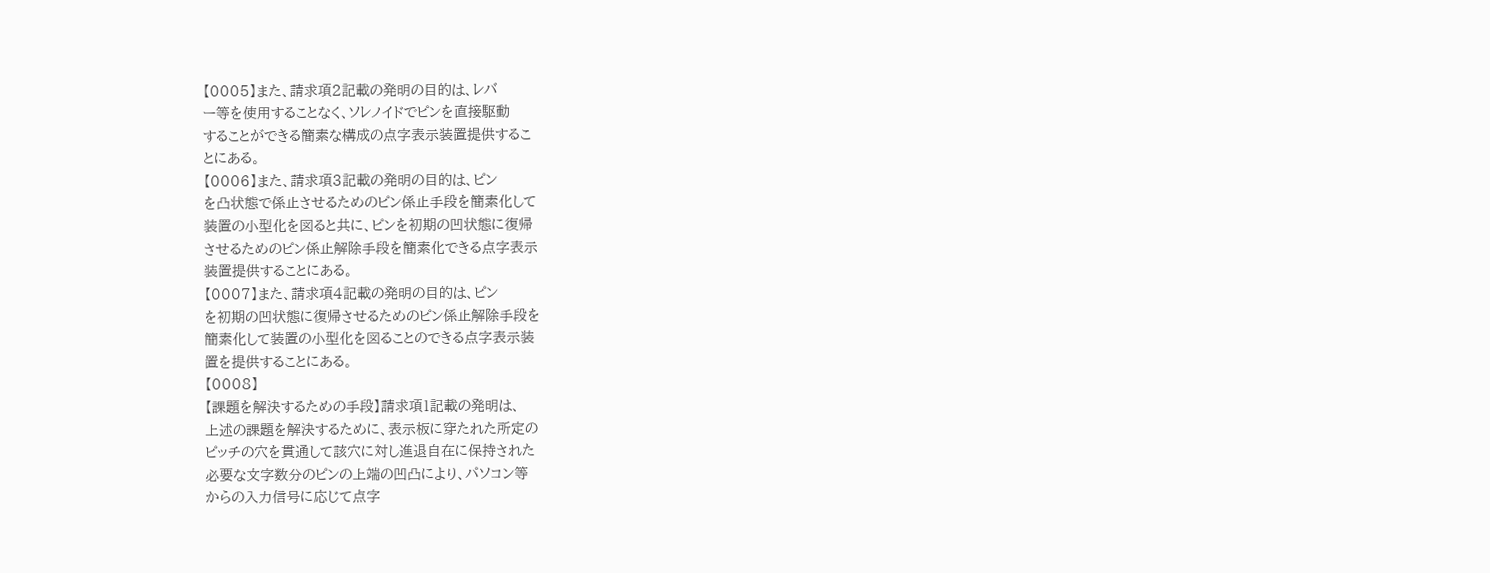【0005】また、請求項2記載の発明の目的は、レバ
ー等を使用することなく、ソレノイドでピンを直接駆動
することができる簡素な構成の点字表示装置提供するこ
とにある。
【0006】また、請求項3記載の発明の目的は、ピン
を凸状態で係止させるためのピン係止手段を簡素化して
装置の小型化を図ると共に、ピンを初期の凹状態に復帰
させるためのピン係止解除手段を簡素化できる点字表示
装置提供することにある。
【0007】また、請求項4記載の発明の目的は、ピン
を初期の凹状態に復帰させるためのピン係止解除手段を
簡素化して装置の小型化を図ることのできる点字表示装
置を提供することにある。
【0008】
【課題を解決するための手段】請求項1記載の発明は、
上述の課題を解決するために、表示板に穿たれた所定の
ピッチの穴を貫通して該穴に対し進退自在に保持された
必要な文字数分のピンの上端の凹凸により、パソコン等
からの入力信号に応じて点字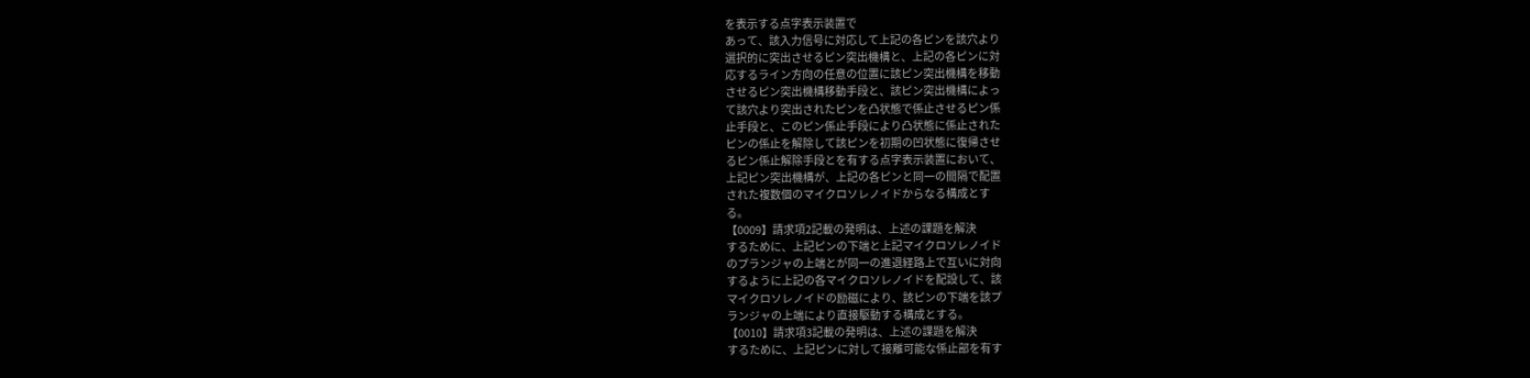を表示する点字表示装置で
あって、該入力信号に対応して上記の各ピンを該穴より
選択的に突出させるピン突出機構と、上記の各ピンに対
応するライン方向の任意の位置に該ピン突出機構を移動
させるピン突出機構移動手段と、該ピン突出機構によっ
て該穴より突出されたピンを凸状態で係止させるピン係
止手段と、このピン係止手段により凸状態に係止された
ピンの係止を解除して該ピンを初期の凹状態に復帰させ
るピン係止解除手段とを有する点字表示装置において、
上記ピン突出機構が、上記の各ピンと同一の間隔で配置
された複数個のマイクロソレノイドからなる構成とす
る。
【0009】請求項2記載の発明は、上述の課題を解決
するために、上記ピンの下端と上記マイクロソレノイド
のプランジャの上端とが同一の進退経路上で互いに対向
するように上記の各マイクロソレノイドを配設して、該
マイクロソレノイドの励磁により、該ピンの下端を該プ
ランジャの上端により直接駆動する構成とする。
【0010】請求項3記載の発明は、上述の課題を解決
するために、上記ピンに対して接離可能な係止部を有す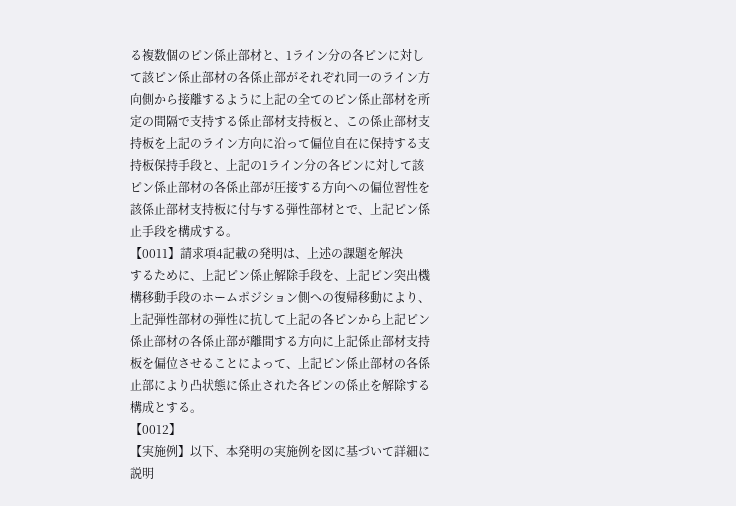る複数個のピン係止部材と、1ライン分の各ピンに対し
て該ピン係止部材の各係止部がそれぞれ同一のライン方
向側から接離するように上記の全てのピン係止部材を所
定の間隔で支持する係止部材支持板と、この係止部材支
持板を上記のライン方向に沿って偏位自在に保持する支
持板保持手段と、上記の1ライン分の各ピンに対して該
ピン係止部材の各係止部が圧接する方向への偏位習性を
該係止部材支持板に付与する弾性部材とで、上記ピン係
止手段を構成する。
【0011】請求項4記載の発明は、上述の課題を解決
するために、上記ピン係止解除手段を、上記ピン突出機
構移動手段のホームポジション側への復帰移動により、
上記弾性部材の弾性に抗して上記の各ピンから上記ピン
係止部材の各係止部が離間する方向に上記係止部材支持
板を偏位させることによって、上記ピン係止部材の各係
止部により凸状態に係止された各ピンの係止を解除する
構成とする。
【0012】
【実施例】以下、本発明の実施例を図に基づいて詳細に
説明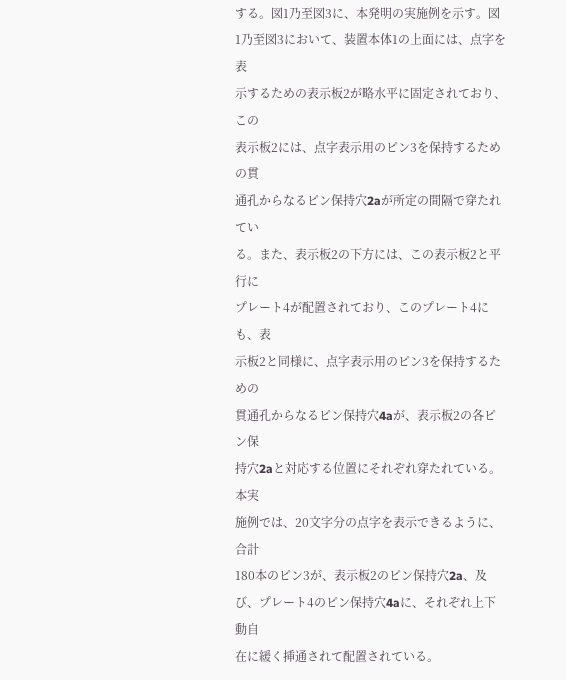する。図1乃至図3に、本発明の実施例を示す。図
1乃至図3において、装置本体1の上面には、点字を表
示するための表示板2が略水平に固定されており、この
表示板2には、点字表示用のピン3を保持するための貫
通孔からなるピン保持穴2aが所定の間隔で穿たれてい
る。また、表示板2の下方には、この表示板2と平行に
プレート4が配置されており、このプレート4にも、表
示板2と同様に、点字表示用のピン3を保持するための
貫通孔からなるピン保持穴4aが、表示板2の各ピン保
持穴2aと対応する位置にそれぞれ穿たれている。本実
施例では、20文字分の点字を表示できるように、合計
180本のピン3が、表示板2のピン保持穴2a、及
び、プレート4のピン保持穴4aに、それぞれ上下動自
在に緩く挿通されて配置されている。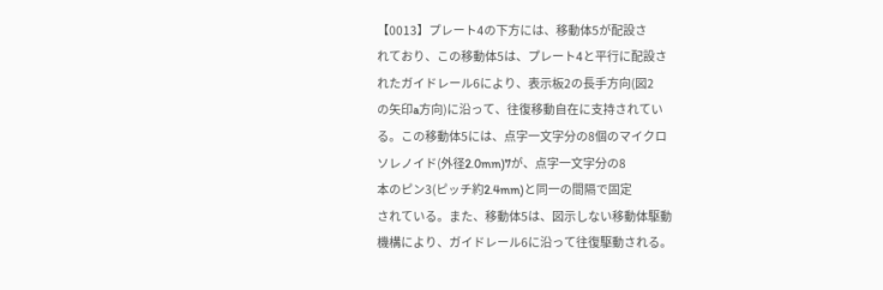【0013】プレート4の下方には、移動体5が配設さ
れており、この移動体5は、プレート4と平行に配設さ
れたガイドレール6により、表示板2の長手方向(図2
の矢印a方向)に沿って、往復移動自在に支持されてい
る。この移動体5には、点字一文字分の8個のマイクロ
ソレノイド(外径2.0mm)7が、点字一文字分の8
本のピン3(ピッチ約2.4mm)と同一の間隔で固定
されている。また、移動体5は、図示しない移動体駆動
機構により、ガイドレール6に沿って往復駆動される。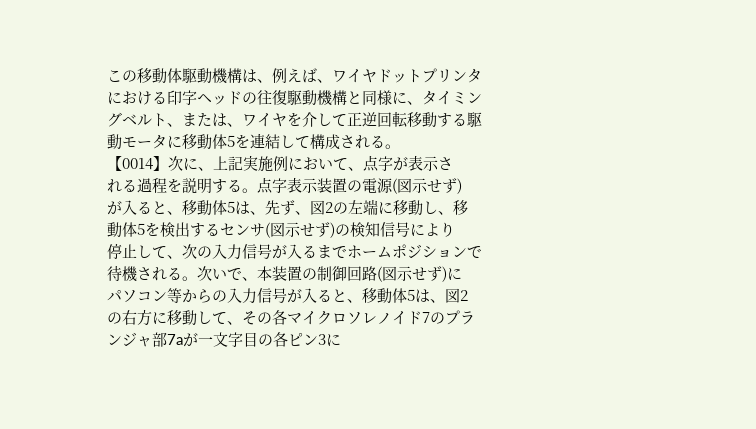この移動体駆動機構は、例えば、ワイヤドットプリンタ
における印字ヘッドの往復駆動機構と同様に、タイミン
グベルト、または、ワイヤを介して正逆回転移動する駆
動モータに移動体5を連結して構成される。
【0014】次に、上記実施例において、点字が表示さ
れる過程を説明する。点字表示装置の電源(図示せず)
が入ると、移動体5は、先ず、図2の左端に移動し、移
動体5を検出するセンサ(図示せず)の検知信号により
停止して、次の入力信号が入るまでホームポジションで
待機される。次いで、本装置の制御回路(図示せず)に
パソコン等からの入力信号が入ると、移動体5は、図2
の右方に移動して、その各マイクロソレノイド7のプラ
ンジャ部7aが一文字目の各ピン3に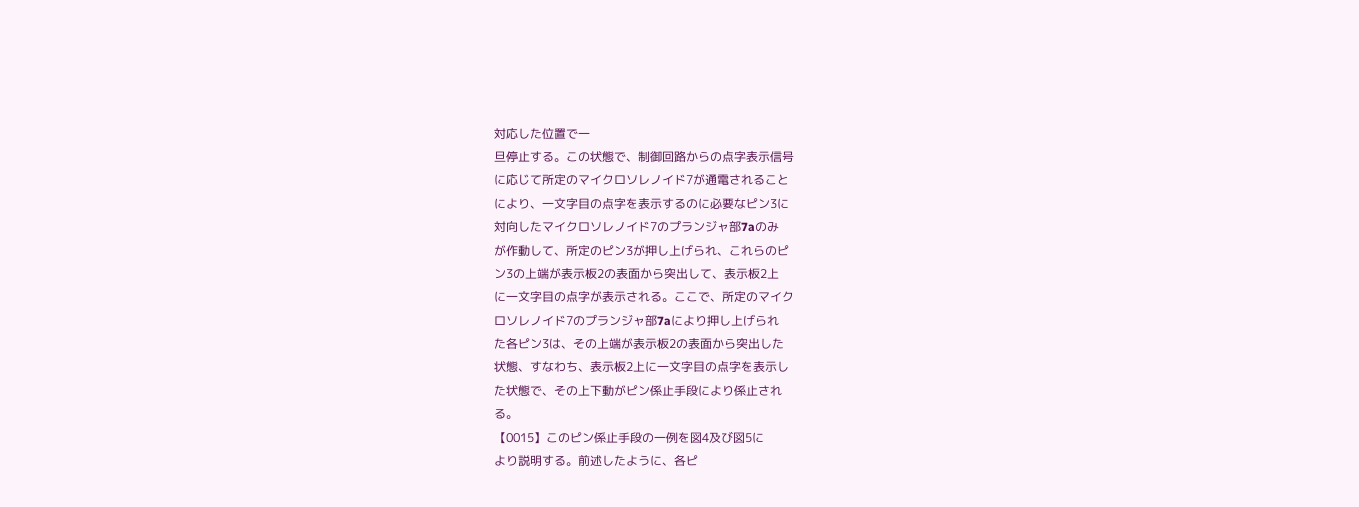対応した位置で一
旦停止する。この状態で、制御回路からの点字表示信号
に応じて所定のマイクロソレノイド7が通電されること
により、一文字目の点字を表示するのに必要なピン3に
対向したマイクロソレノイド7のプランジャ部7aのみ
が作動して、所定のピン3が押し上げられ、これらのピ
ン3の上端が表示板2の表面から突出して、表示板2上
に一文字目の点字が表示される。ここで、所定のマイク
ロソレノイド7のプランジャ部7aにより押し上げられ
た各ピン3は、その上端が表示板2の表面から突出した
状態、すなわち、表示板2上に一文字目の点字を表示し
た状態で、その上下動がピン係止手段により係止され
る。
【0015】このピン係止手段の一例を図4及び図5に
より説明する。前述したように、各ピ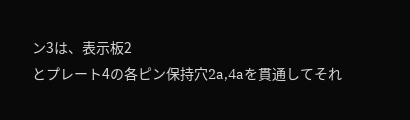ン3は、表示板2
とプレート4の各ピン保持穴2a,4aを貫通してそれ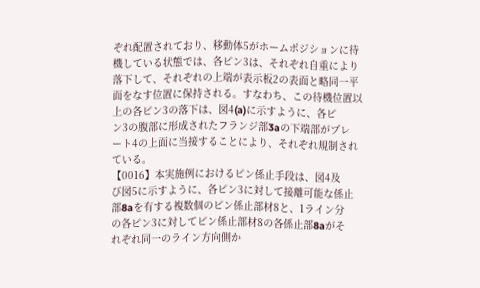ぞれ配置されており、移動体5がホームポジションに待
機している状態では、各ピン3は、それぞれ自重により
落下して、それぞれの上端が表示板2の表面と略同一平
面をなす位置に保持される。すなわち、この待機位置以
上の各ピン3の落下は、図4(a)に示すように、各ピ
ン3の腹部に形成されたフランジ部3aの下端部がプレ
ート4の上面に当接することにより、それぞれ規制され
ている。
【0016】本実施例におけるピン係止手段は、図4及
び図5に示すように、各ピン3に対して接離可能な係止
部8aを有する複数個のピン係止部材8と、1ライン分
の各ピン3に対してピン係止部材8の各係止部8aがそ
れぞれ同一のライン方向側か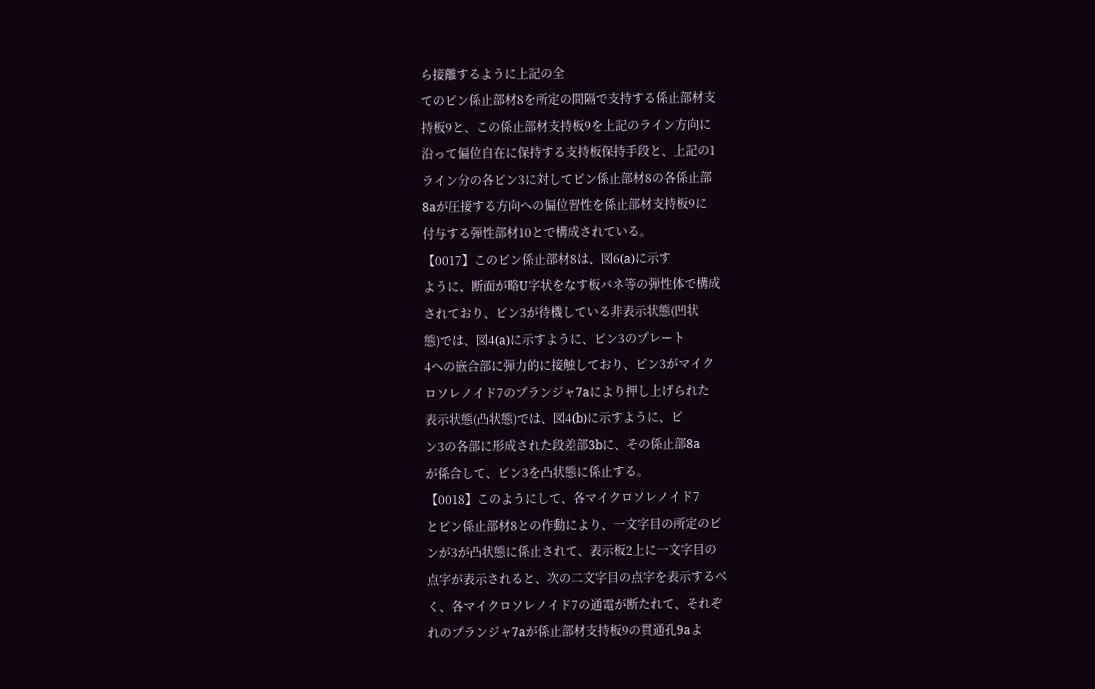ら接離するように上記の全
てのピン係止部材8を所定の間隔で支持する係止部材支
持板9と、この係止部材支持板9を上記のライン方向に
沿って偏位自在に保持する支持板保持手段と、上記の1
ライン分の各ピン3に対してピン係止部材8の各係止部
8aが圧接する方向への偏位習性を係止部材支持板9に
付与する弾性部材10とで構成されている。
【0017】このピン係止部材8は、図6(a)に示す
ように、断面が略U字状をなす板バネ等の弾性体で構成
されており、ピン3が待機している非表示状態(凹状
態)では、図4(a)に示すように、ピン3のプレート
4への嵌合部に弾力的に接触しており、ピン3がマイク
ロソレノイド7のプランジャ7aにより押し上げられた
表示状態(凸状態)では、図4(b)に示すように、ピ
ン3の各部に形成された段差部3bに、その係止部8a
が係合して、ピン3を凸状態に係止する。
【0018】このようにして、各マイクロソレノイド7
とピン係止部材8との作動により、一文字目の所定のピ
ンが3が凸状態に係止されて、表示板2上に一文字目の
点字が表示されると、次の二文字目の点字を表示するべ
く、各マイクロソレノイド7の通電が断たれて、それぞ
れのプランジャ7aが係止部材支持板9の貫通孔9aよ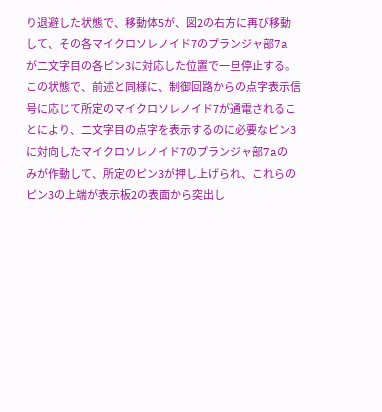り退避した状態で、移動体5が、図2の右方に再び移動
して、その各マイクロソレノイド7のプランジャ部7a
が二文字目の各ピン3に対応した位置で一旦停止する。
この状態で、前述と同様に、制御回路からの点字表示信
号に応じて所定のマイクロソレノイド7が通電されるこ
とにより、二文字目の点字を表示するのに必要なピン3
に対向したマイクロソレノイド7のプランジャ部7aの
みが作動して、所定のピン3が押し上げられ、これらの
ピン3の上端が表示板2の表面から突出し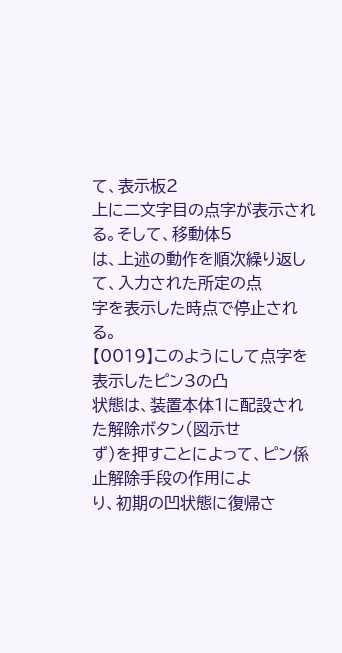て、表示板2
上に二文字目の点字が表示される。そして、移動体5
は、上述の動作を順次繰り返して、入力された所定の点
字を表示した時点で停止される。
【0019】このようにして点字を表示したピン3の凸
状態は、装置本体1に配設された解除ボタン(図示せ
ず)を押すことによって、ピン係止解除手段の作用によ
り、初期の凹状態に復帰さ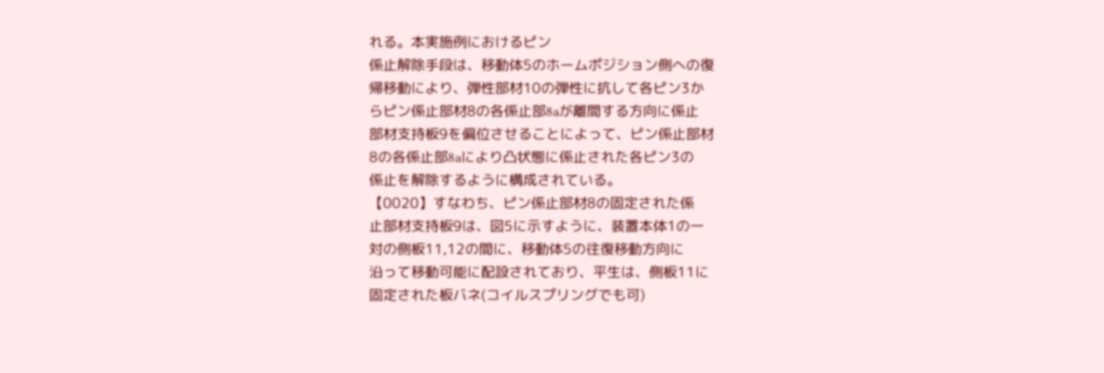れる。本実施例におけるピン
係止解除手段は、移動体5のホームポジション側への復
帰移動により、弾性部材10の弾性に抗して各ピン3か
らピン係止部材8の各係止部8aが離間する方向に係止
部材支持板9を偏位させることによって、ピン係止部材
8の各係止部8aにより凸状態に係止された各ピン3の
係止を解除するように構成されている。
【0020】すなわち、ピン係止部材8の固定された係
止部材支持板9は、図5に示すように、装置本体1の一
対の側板11,12の間に、移動体5の往復移動方向に
沿って移動可能に配設されており、平生は、側板11に
固定された板バネ(コイルスプリングでも可)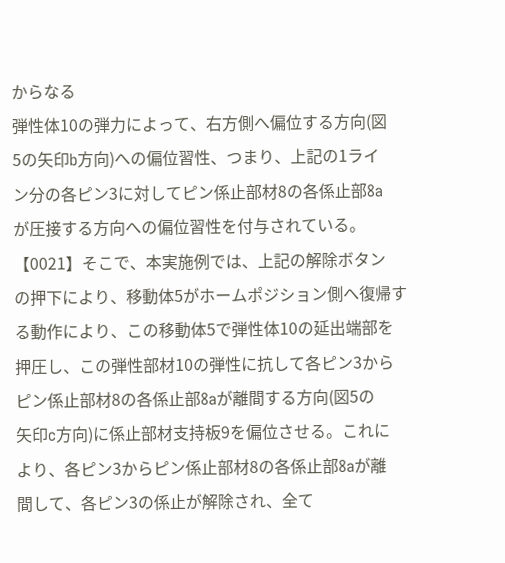からなる
弾性体10の弾力によって、右方側へ偏位する方向(図
5の矢印b方向)への偏位習性、つまり、上記の1ライ
ン分の各ピン3に対してピン係止部材8の各係止部8a
が圧接する方向への偏位習性を付与されている。
【0021】そこで、本実施例では、上記の解除ボタン
の押下により、移動体5がホームポジション側へ復帰す
る動作により、この移動体5で弾性体10の延出端部を
押圧し、この弾性部材10の弾性に抗して各ピン3から
ピン係止部材8の各係止部8aが離間する方向(図5の
矢印c方向)に係止部材支持板9を偏位させる。これに
より、各ピン3からピン係止部材8の各係止部8aが離
間して、各ピン3の係止が解除され、全て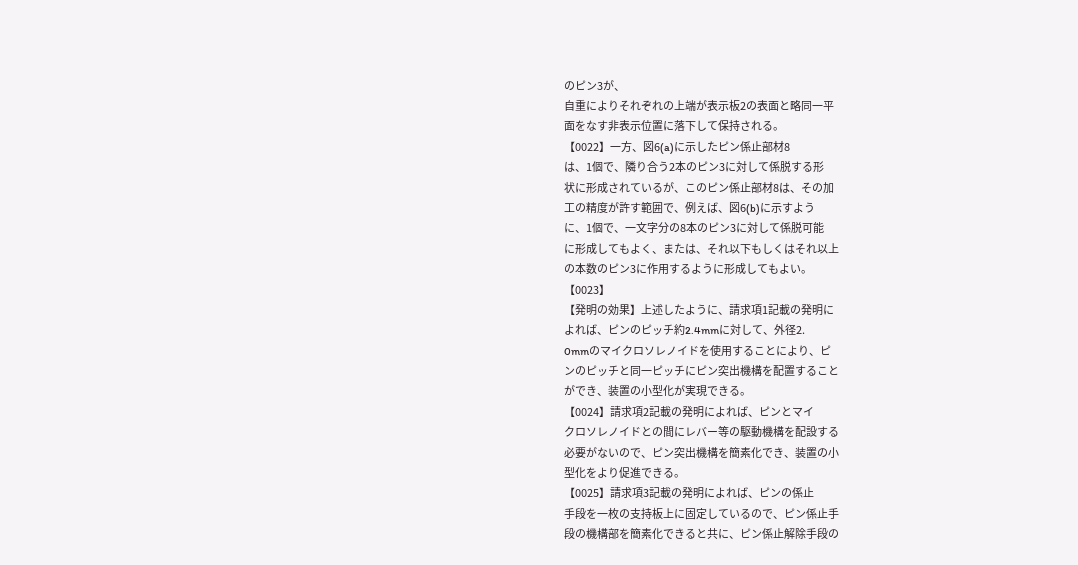のピン3が、
自重によりそれぞれの上端が表示板2の表面と略同一平
面をなす非表示位置に落下して保持される。
【0022】一方、図6(a)に示したピン係止部材8
は、1個で、隣り合う2本のピン3に対して係脱する形
状に形成されているが、このピン係止部材8は、その加
工の精度が許す範囲で、例えば、図6(b)に示すよう
に、1個で、一文字分の8本のピン3に対して係脱可能
に形成してもよく、または、それ以下もしくはそれ以上
の本数のピン3に作用するように形成してもよい。
【0023】
【発明の効果】上述したように、請求項1記載の発明に
よれば、ピンのピッチ約2.4mmに対して、外径2.
0mmのマイクロソレノイドを使用することにより、ピ
ンのピッチと同一ピッチにピン突出機構を配置すること
ができ、装置の小型化が実現できる。
【0024】請求項2記載の発明によれば、ピンとマイ
クロソレノイドとの間にレバー等の駆動機構を配設する
必要がないので、ピン突出機構を簡素化でき、装置の小
型化をより促進できる。
【0025】請求項3記載の発明によれば、ピンの係止
手段を一枚の支持板上に固定しているので、ピン係止手
段の機構部を簡素化できると共に、ピン係止解除手段の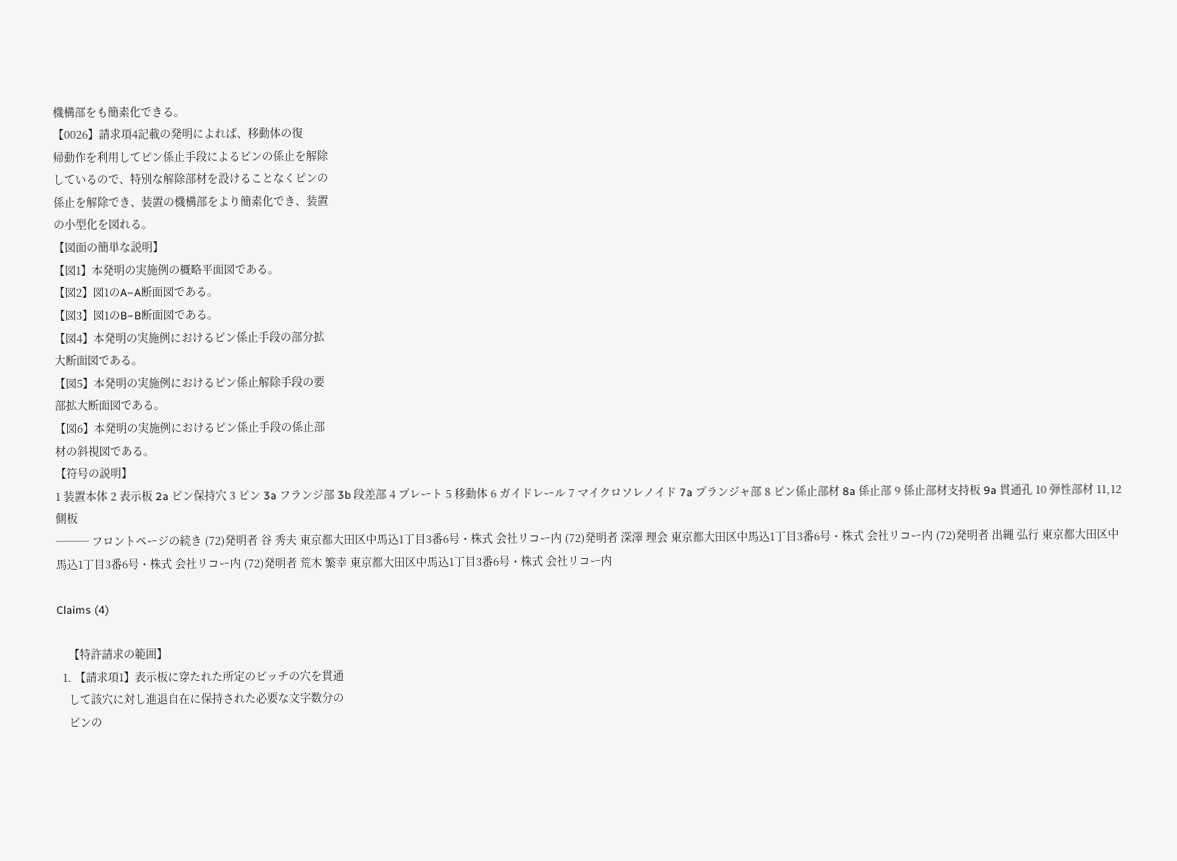機構部をも簡素化できる。
【0026】請求項4記載の発明によれば、移動体の復
帰動作を利用してピン係止手段によるピンの係止を解除
しているので、特別な解除部材を設けることなくピンの
係止を解除でき、装置の機構部をより簡素化でき、装置
の小型化を図れる。
【図面の簡単な説明】
【図1】本発明の実施例の概略平面図である。
【図2】図1のA−A断面図である。
【図3】図1のB−B断面図である。
【図4】本発明の実施例におけるピン係止手段の部分拡
大断面図である。
【図5】本発明の実施例におけるピン係止解除手段の要
部拡大断面図である。
【図6】本発明の実施例におけるピン係止手段の係止部
材の斜視図である。
【符号の説明】
1 装置本体 2 表示板 2a ピン保持穴 3 ピン 3a フランジ部 3b 段差部 4 プレート 5 移動体 6 ガイドレール 7 マイクロソレノイド 7a プランジャ部 8 ピン係止部材 8a 係止部 9 係止部材支持板 9a 貫通孔 10 弾性部材 11,12 側板
─── フロントページの続き (72)発明者 谷 秀夫 東京都大田区中馬込1丁目3番6号・株式 会社リコー内 (72)発明者 深澤 理会 東京都大田区中馬込1丁目3番6号・株式 会社リコー内 (72)発明者 出縄 弘行 東京都大田区中馬込1丁目3番6号・株式 会社リコー内 (72)発明者 荒木 繁幸 東京都大田区中馬込1丁目3番6号・株式 会社リコー内

Claims (4)

    【特許請求の範囲】
  1. 【請求項1】表示板に穿たれた所定のピッチの穴を貫通
    して該穴に対し進退自在に保持された必要な文字数分の
    ピンの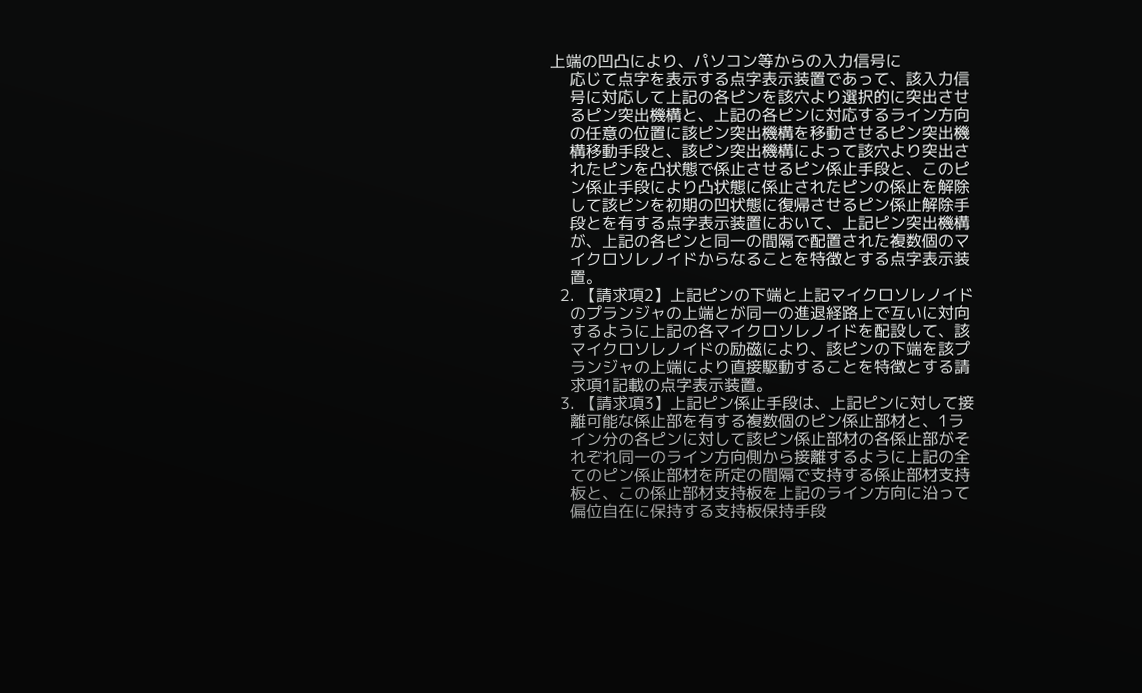上端の凹凸により、パソコン等からの入力信号に
    応じて点字を表示する点字表示装置であって、該入力信
    号に対応して上記の各ピンを該穴より選択的に突出させ
    るピン突出機構と、上記の各ピンに対応するライン方向
    の任意の位置に該ピン突出機構を移動させるピン突出機
    構移動手段と、該ピン突出機構によって該穴より突出さ
    れたピンを凸状態で係止させるピン係止手段と、このピ
    ン係止手段により凸状態に係止されたピンの係止を解除
    して該ピンを初期の凹状態に復帰させるピン係止解除手
    段とを有する点字表示装置において、上記ピン突出機構
    が、上記の各ピンと同一の間隔で配置された複数個のマ
    イクロソレノイドからなることを特徴とする点字表示装
    置。
  2. 【請求項2】上記ピンの下端と上記マイクロソレノイド
    のプランジャの上端とが同一の進退経路上で互いに対向
    するように上記の各マイクロソレノイドを配設して、該
    マイクロソレノイドの励磁により、該ピンの下端を該プ
    ランジャの上端により直接駆動することを特徴とする請
    求項1記載の点字表示装置。
  3. 【請求項3】上記ピン係止手段は、上記ピンに対して接
    離可能な係止部を有する複数個のピン係止部材と、1ラ
    イン分の各ピンに対して該ピン係止部材の各係止部がそ
    れぞれ同一のライン方向側から接離するように上記の全
    てのピン係止部材を所定の間隔で支持する係止部材支持
    板と、この係止部材支持板を上記のライン方向に沿って
    偏位自在に保持する支持板保持手段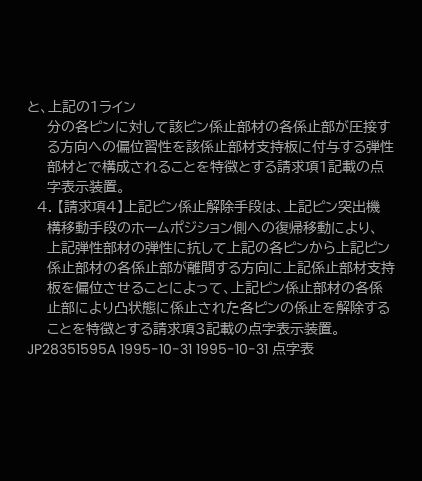と、上記の1ライン
    分の各ピンに対して該ピン係止部材の各係止部が圧接す
    る方向への偏位習性を該係止部材支持板に付与する弾性
    部材とで構成されることを特徴とする請求項1記載の点
    字表示装置。
  4. 【請求項4】上記ピン係止解除手段は、上記ピン突出機
    構移動手段のホームポジション側への復帰移動により、
    上記弾性部材の弾性に抗して上記の各ピンから上記ピン
    係止部材の各係止部が離間する方向に上記係止部材支持
    板を偏位させることによって、上記ピン係止部材の各係
    止部により凸状態に係止された各ピンの係止を解除する
    ことを特徴とする請求項3記載の点字表示装置。
JP28351595A 1995-10-31 1995-10-31 点字表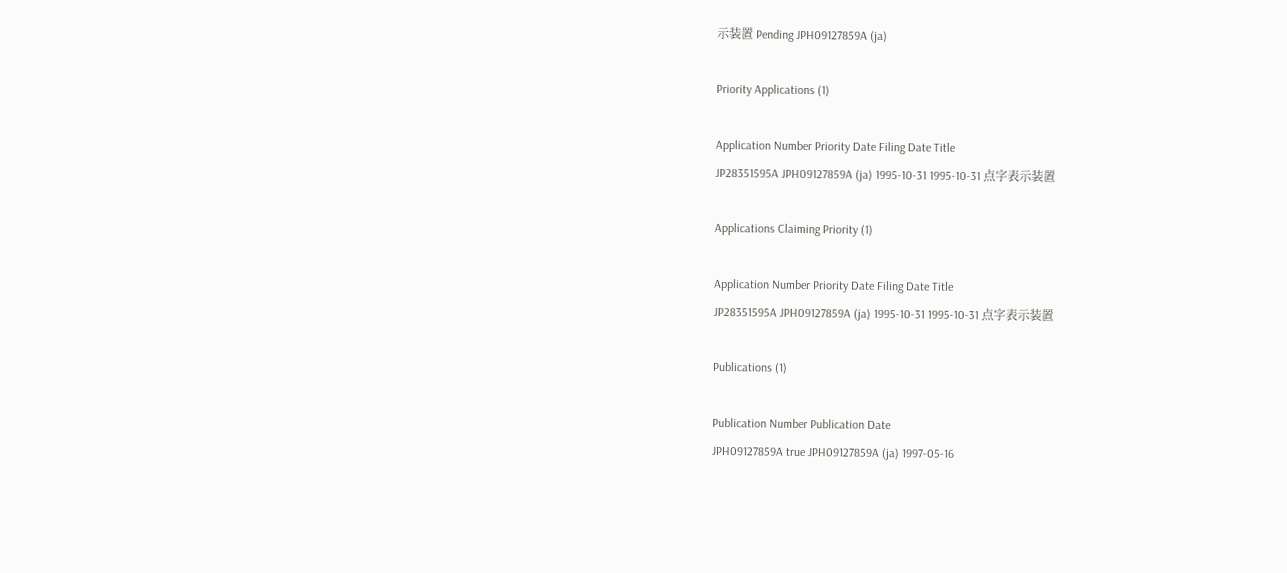示装置 Pending JPH09127859A (ja)

Priority Applications (1)

Application Number Priority Date Filing Date Title
JP28351595A JPH09127859A (ja) 1995-10-31 1995-10-31 点字表示装置

Applications Claiming Priority (1)

Application Number Priority Date Filing Date Title
JP28351595A JPH09127859A (ja) 1995-10-31 1995-10-31 点字表示装置

Publications (1)

Publication Number Publication Date
JPH09127859A true JPH09127859A (ja) 1997-05-16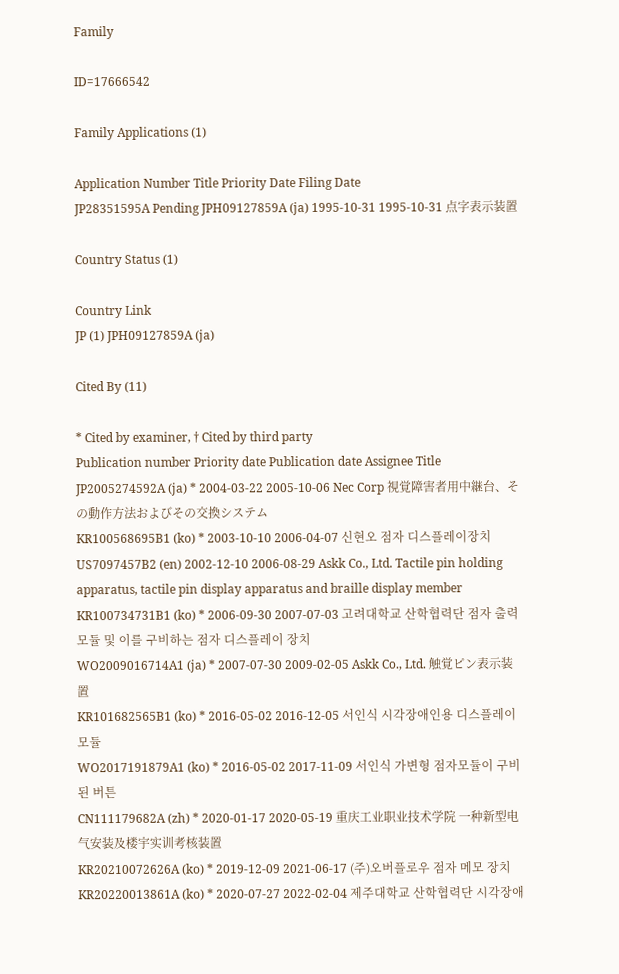Family

ID=17666542

Family Applications (1)

Application Number Title Priority Date Filing Date
JP28351595A Pending JPH09127859A (ja) 1995-10-31 1995-10-31 点字表示装置

Country Status (1)

Country Link
JP (1) JPH09127859A (ja)

Cited By (11)

* Cited by examiner, † Cited by third party
Publication number Priority date Publication date Assignee Title
JP2005274592A (ja) * 2004-03-22 2005-10-06 Nec Corp 視覚障害者用中継台、その動作方法およびその交換システム
KR100568695B1 (ko) * 2003-10-10 2006-04-07 신현오 점자 디스플레이장치
US7097457B2 (en) 2002-12-10 2006-08-29 Askk Co., Ltd. Tactile pin holding apparatus, tactile pin display apparatus and braille display member
KR100734731B1 (ko) * 2006-09-30 2007-07-03 고려대학교 산학협력단 점자 출력 모듈 및 이를 구비하는 점자 디스플레이 장치
WO2009016714A1 (ja) * 2007-07-30 2009-02-05 Askk Co., Ltd. 触覚ピン表示装置
KR101682565B1 (ko) * 2016-05-02 2016-12-05 서인식 시각장애인용 디스플레이 모듈
WO2017191879A1 (ko) * 2016-05-02 2017-11-09 서인식 가변형 점자모듈이 구비된 버튼
CN111179682A (zh) * 2020-01-17 2020-05-19 重庆工业职业技术学院 一种新型电气安装及楼宇实训考核装置
KR20210072626A (ko) * 2019-12-09 2021-06-17 (주)오버플로우 점자 메모 장치
KR20220013861A (ko) * 2020-07-27 2022-02-04 제주대학교 산학협력단 시각장애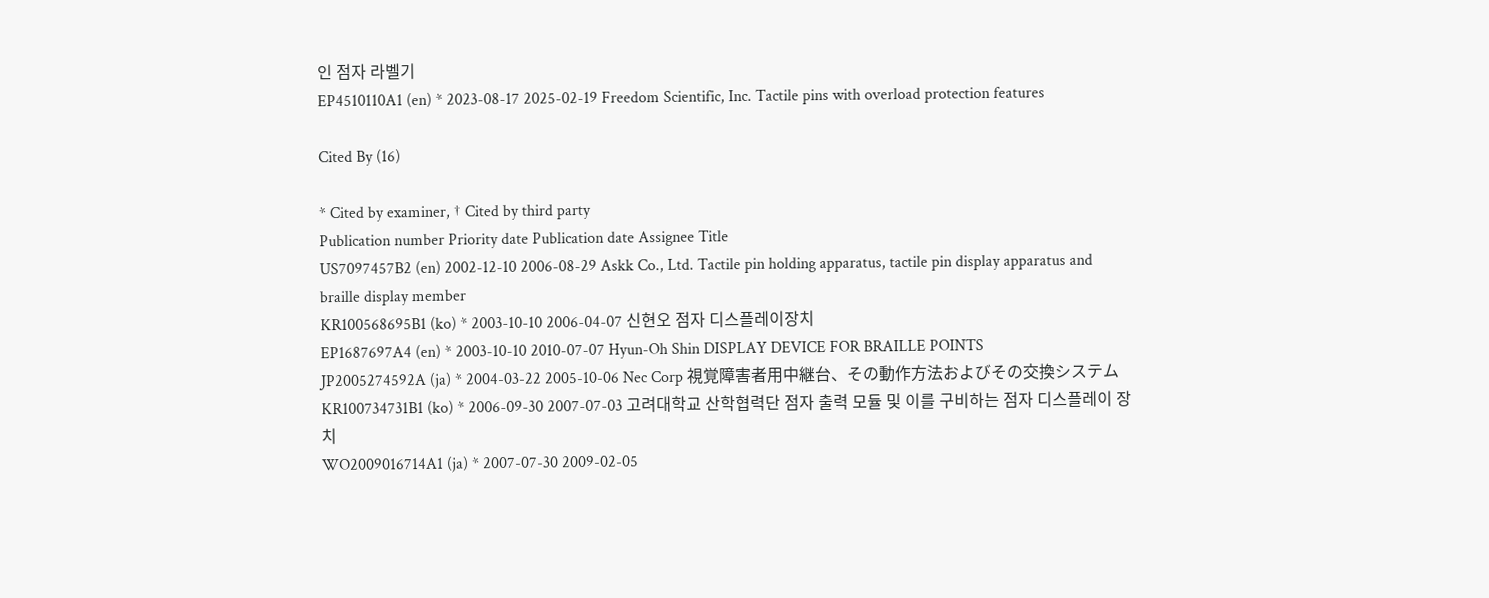인 점자 라벨기
EP4510110A1 (en) * 2023-08-17 2025-02-19 Freedom Scientific, Inc. Tactile pins with overload protection features

Cited By (16)

* Cited by examiner, † Cited by third party
Publication number Priority date Publication date Assignee Title
US7097457B2 (en) 2002-12-10 2006-08-29 Askk Co., Ltd. Tactile pin holding apparatus, tactile pin display apparatus and braille display member
KR100568695B1 (ko) * 2003-10-10 2006-04-07 신현오 점자 디스플레이장치
EP1687697A4 (en) * 2003-10-10 2010-07-07 Hyun-Oh Shin DISPLAY DEVICE FOR BRAILLE POINTS
JP2005274592A (ja) * 2004-03-22 2005-10-06 Nec Corp 視覚障害者用中継台、その動作方法およびその交換システム
KR100734731B1 (ko) * 2006-09-30 2007-07-03 고려대학교 산학협력단 점자 출력 모듈 및 이를 구비하는 점자 디스플레이 장치
WO2009016714A1 (ja) * 2007-07-30 2009-02-05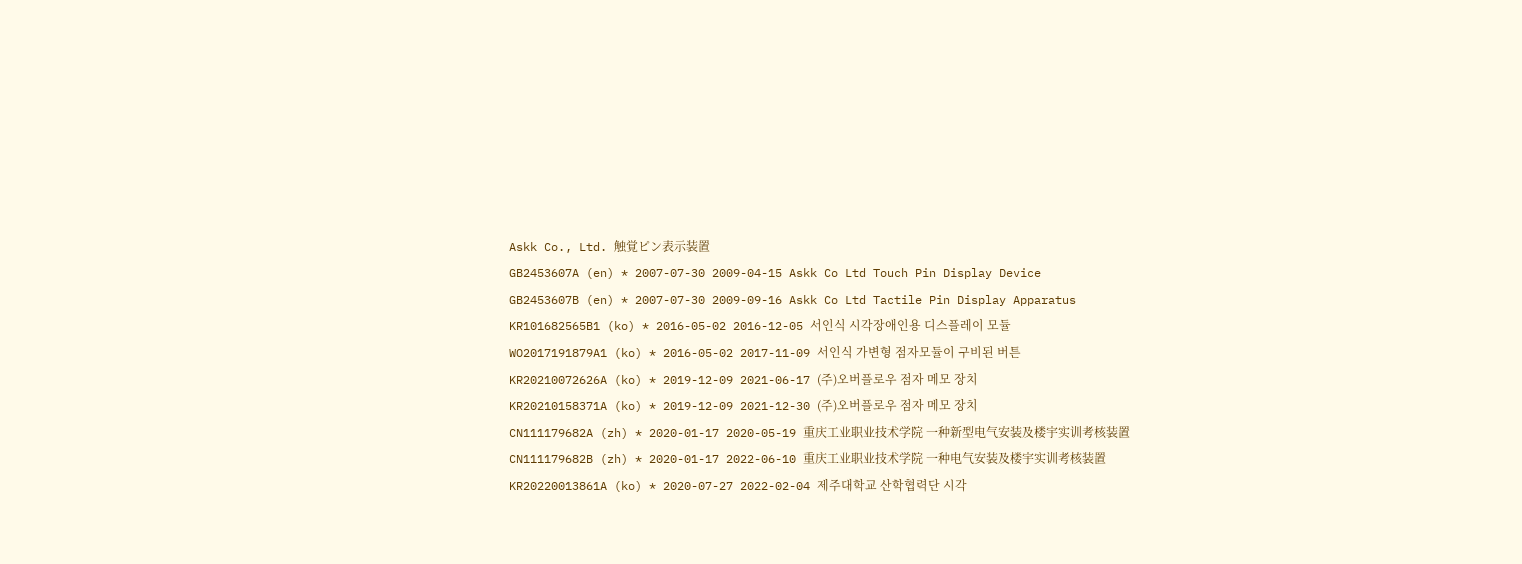Askk Co., Ltd. 触覚ピン表示装置
GB2453607A (en) * 2007-07-30 2009-04-15 Askk Co Ltd Touch Pin Display Device
GB2453607B (en) * 2007-07-30 2009-09-16 Askk Co Ltd Tactile Pin Display Apparatus
KR101682565B1 (ko) * 2016-05-02 2016-12-05 서인식 시각장애인용 디스플레이 모듈
WO2017191879A1 (ko) * 2016-05-02 2017-11-09 서인식 가변형 점자모듈이 구비된 버튼
KR20210072626A (ko) * 2019-12-09 2021-06-17 (주)오버플로우 점자 메모 장치
KR20210158371A (ko) * 2019-12-09 2021-12-30 (주)오버플로우 점자 메모 장치
CN111179682A (zh) * 2020-01-17 2020-05-19 重庆工业职业技术学院 一种新型电气安装及楼宇实训考核装置
CN111179682B (zh) * 2020-01-17 2022-06-10 重庆工业职业技术学院 一种电气安装及楼宇实训考核装置
KR20220013861A (ko) * 2020-07-27 2022-02-04 제주대학교 산학협력단 시각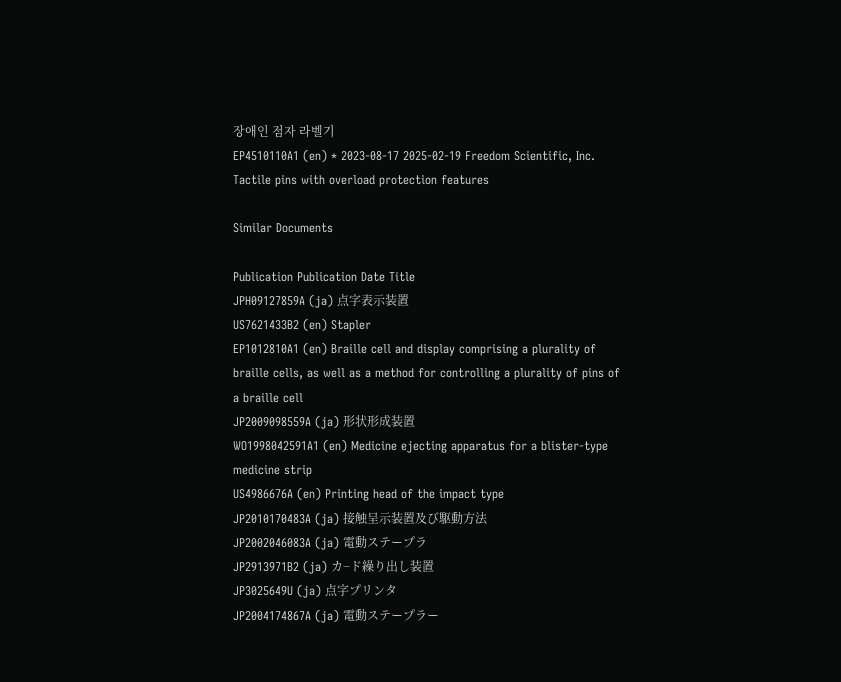장애인 점자 라벨기
EP4510110A1 (en) * 2023-08-17 2025-02-19 Freedom Scientific, Inc. Tactile pins with overload protection features

Similar Documents

Publication Publication Date Title
JPH09127859A (ja) 点字表示装置
US7621433B2 (en) Stapler
EP1012810A1 (en) Braille cell and display comprising a plurality of braille cells, as well as a method for controlling a plurality of pins of a braille cell
JP2009098559A (ja) 形状形成装置
WO1998042591A1 (en) Medicine ejecting apparatus for a blister-type medicine strip
US4986676A (en) Printing head of the impact type
JP2010170483A (ja) 接触呈示装置及び駆動方法
JP2002046083A (ja) 電動ステープラ
JP2913971B2 (ja) カ−ド繰り出し装置
JP3025649U (ja) 点字プリンタ
JP2004174867A (ja) 電動ステープラー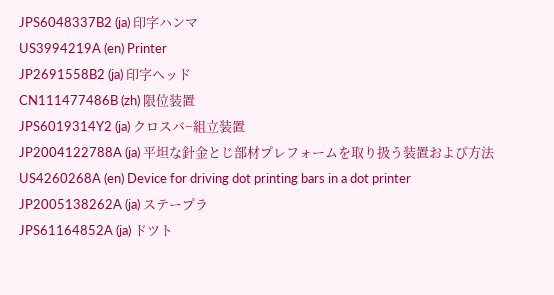JPS6048337B2 (ja) 印字ハンマ
US3994219A (en) Printer
JP2691558B2 (ja) 印字ヘッド
CN111477486B (zh) 限位装置
JPS6019314Y2 (ja) クロスバ−組立装置
JP2004122788A (ja) 平坦な針金とじ部材プレフォームを取り扱う装置および方法
US4260268A (en) Device for driving dot printing bars in a dot printer
JP2005138262A (ja) ステープラ
JPS61164852A (ja) ドツト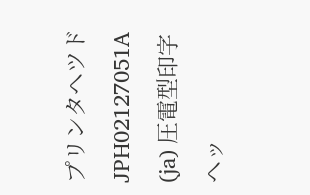プリンタヘツド
JPH02127051A (ja) 圧電型印字ヘッ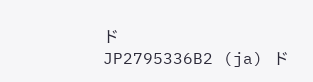ド
JP2795336B2 (ja) ド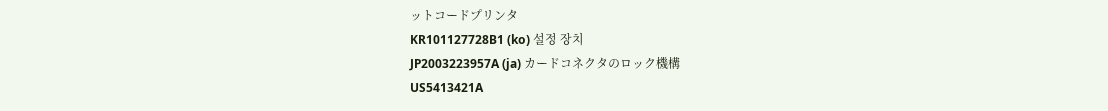ットコードプリンタ
KR101127728B1 (ko) 설정 장치
JP2003223957A (ja) カードコネクタのロック機構
US5413421A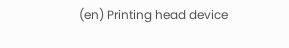(en) Printing head device